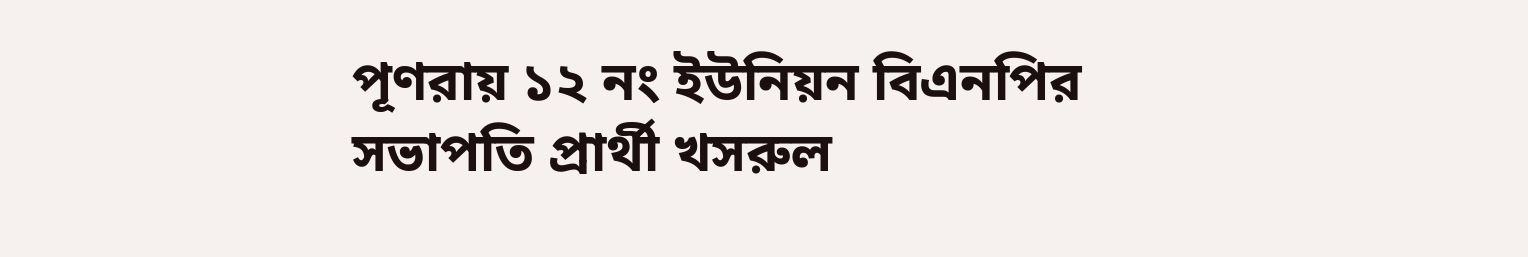পূণরায় ১২ নং ইউনিয়ন বিএনপির সভাপতি প্রার্থী খসরুল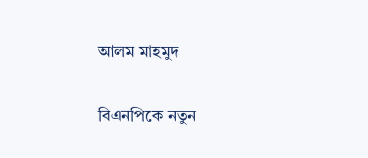আলম মাহমুদ

বিএনপিকে নতুন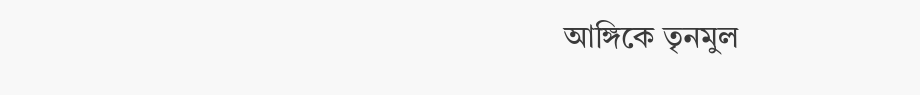আঙ্গিকে তৃনমুল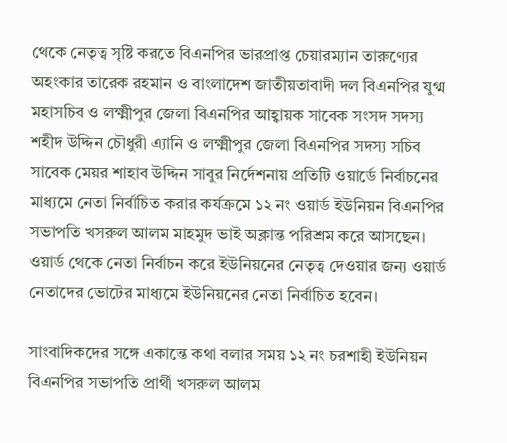থেকে নেতৃত্ব সৃষ্টি করতে বিএনপির ভারপ্রাপ্ত চেয়ারম্যান তারুণ্যের অহংকার তারেক রহমান ও বাংলাদেশ জাতীয়তাবাদী দল বিএনপির যুগ্ম মহাসচিব ও লক্ষ্মীপুর জেলা বিএনপির আহ্বায়ক সাবেক সংসদ সদস্য শহীদ উদ্দিন চৌধুরী এ্যানি ও লক্ষ্মীপুর জেলা বিএনপির সদস্য সচিব সাবেক মেয়র শাহাব উদ্দিন সাবুর নির্দেশনায় প্রতিটি ওয়ার্ডে নির্বাচনের মাধ্যমে নেতা নির্বাচিত করার কর্যক্রমে ১২ নং ওয়ার্ড ইউনিয়ন বিএনপির সভাপতি খসরুল আলম মাহমুদ ভাই অক্লান্ত পরিশ্রম করে আসছেন।
ওয়ার্ড থেকে নেতা নির্বাচন করে ইউনিয়নের নেতৃত্ব দেওয়ার জন্য ওয়ার্ড নেতাদের ভোটের মাধ্যমে ইউনিয়নের নেতা নির্বাচিত হবেন।

সাংবাদিকদের সঙ্গে একান্তে কথা বলার সময় ১২ নং চরশাহী ইউনিয়ন বিএনপির সভাপতি প্রার্থী খসরুল আলম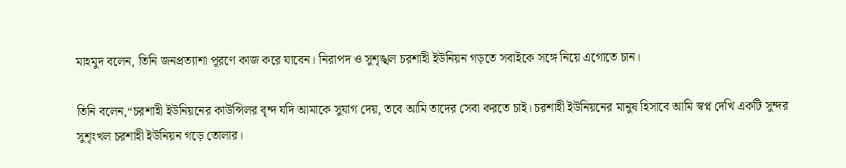মাহমুদ বলেন, তিনি জনপ্রত্যাশা পূরণে কাজ করে যাবেন। নিরাপদ ও সুশৃঙ্খল চরশাহী ইউনিয়ন গড়তে সবাইকে সঙ্গে নিয়ে এগোতে চান।

তিনি বলেন,“চরশাহী ইউনিয়নের কাউন্সিলর বৃন্দ যদি আমাকে সুযাগ দেয়, তবে আমি তাদের সেবা করতে চাই। চরশাহী ইউনিয়নের মানুষ হিসাবে আমি স্বপ্ন দেখি একটি সুন্দর সুশৃংখল চরশাহী ইউনিয়ন গড়ে তোলার।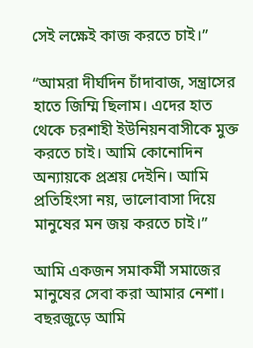সেই লক্ষেই কাজ করতে চাই।”

“আমরা দীর্ঘদিন চাঁদাবাজ, সন্ত্রাসের হাতে জিম্মি ছিলাম। এদের হাত থেকে চরশাহী ইউনিয়নবাসীকে মুক্ত করতে চাই। আমি কোনোদিন অন্যায়কে প্রশ্রয় দেইনি। আমি প্রতিহিংসা নয়, ভালোবাসা দিয়ে মানুষের মন জয় করতে চাই।”

আমি একজন সমাকর্মী সমাজের মানুষের সেবা করা আমার নেশা। বছরজুড়ে আমি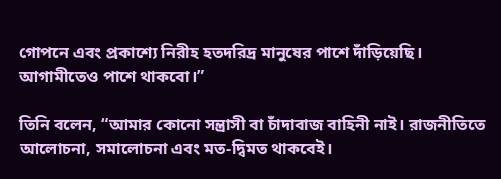গোপনে এবং প্রকাশ্যে নিরীহ হতদরিদ্র মানুষের পাশে দাঁড়িয়েছি। আগামীতেও পাশে থাকবো।”

তিনি বলেন, “আমার কোনো সন্ত্রাসী বা চাঁদাবাজ বাহিনী নাই। রাজনীতিতে আলোচনা, সমালোচনা এবং মত-দ্বিমত থাকবেই।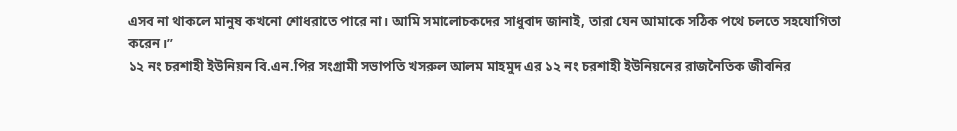এসব না থাকলে মানুষ কখনো শোধরাতে পারে না। আমি সমালোচকদের সাধুবাদ জানাই, তারা যেন আমাকে সঠিক পথে চলতে সহযোগিতা করেন।”
১২ নং চরশাহী ইউনিয়ন বি.এন.পির সংগ্রামী সভাপতি খসরুল আলম মাহমুদ এর ১২ নং চরশাহী ইউনিয়নের রাজনৈতিক জীবনির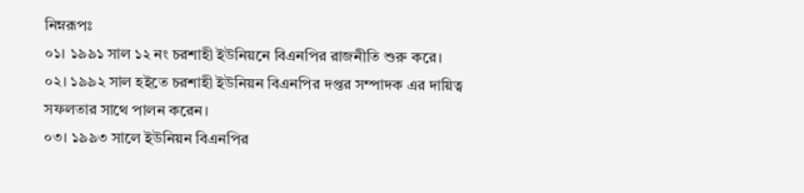নিম্নরূপঃ
০১। ১৯৯১ সাল ১২ নং চরশাহী ইউনিয়নে বিএনপির রাজনীতি শুরু করে।
০২। ১৯৯২ সাল হইতে চরশাহী ইউনিয়ন বিএনপির দপ্তর সম্পাদক এর দায়িত্ব সফলতার সাথে পালন করেন।
০৩। ১৯৯৩ সালে ইউনিয়ন বিএনপির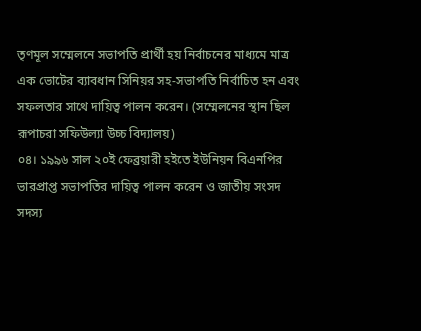তৃণমূল সম্মেলনে সভাপতি প্রার্থী হয় নির্বাচনের মাধ্যমে মাত্র এক ভোটের ব্যাবধান সিনিয়র সহ-সভাপতি নির্বাচিত হন এবং সফলতার সাথে দায়িত্ব পালন করেন। (সম্মেলনের স্থান ছিল রূপাচরা সফিউল্যা উচ্চ বিদ্যালয়)
০৪। ১৯৯৬ সাল ২০ই ফেব্রয়ারী হইতে ইউনিয়ন বিএনপির ভারপ্রাপ্ত সভাপতির দায়িত্ব পালন করেন ও জাতীয় সংসদ সদস্য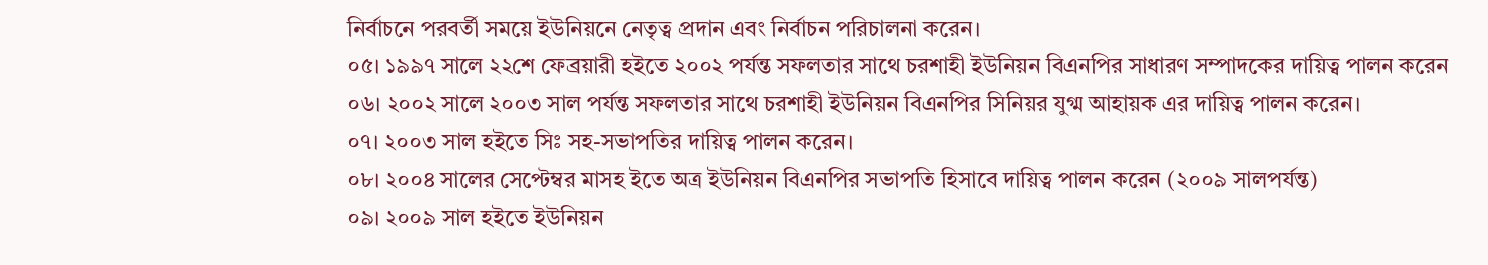নির্বাচনে পরবর্তী সময়ে ইউনিয়নে নেতৃত্ব প্রদান এবং নির্বাচন পরিচালনা করেন।
০৫। ১৯৯৭ সালে ২২শে ফেব্রয়ারী হইতে ২০০২ পর্যন্ত সফলতার সাথে চরশাহী ইউনিয়ন বিএনপির সাধারণ সম্পাদকের দায়িত্ব পালন করেন
০৬। ২০০২ সালে ২০০৩ সাল পর্যন্ত সফলতার সাথে চরশাহী ইউনিয়ন বিএনপির সিনিয়র যুগ্ম আহায়ক এর দায়িত্ব পালন করেন।
০৭। ২০০৩ সাল হইতে সিঃ সহ-সভাপতির দায়িত্ব পালন করেন।
০৮। ২০০৪ সালের সেপ্টেম্বর মাসহ ইতে অত্র ইউনিয়ন বিএনপির সভাপতি হিসাবে দায়িত্ব পালন করেন (২০০৯ সালপর্যন্ত)
০৯। ২০০৯ সাল হইতে ইউনিয়ন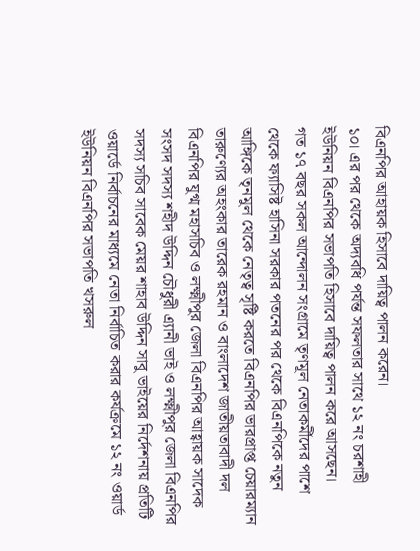বিএনপির আহায়ক হিসাবে দায়িত্ব পালন করেন।
১০। এর পর থেকে অদ্যবধি পর্যন্ত সফলতার সাথে ১২ নং চরশাহী ইউনিয়ন বিএনপির সভাপতি হিসাবে দায়িত্ব পালন করে আসছেন।
গত ১৭ বছর সকল আন্দোলন সংগ্রামে তৃণমূল নেতাকর্মীদের পাশে থেকে ফ্যাসিষ্ট হাসিনা সরকার পতনের পর থেকে বিএনপিকে নতুন আঙ্গিকে তৃনমুল থেকে নেতৃত্ব সৃষ্টি করতে বিএনপির ভারপ্রাপ্ত চেয়ারম্যান তারুণ্যের অহংকার তারেক রহমান ও বাংলাদেশ জাতীয়তাবাদী দল বিএনপির যুগ্ম মহাসচিব ও লক্ষ্মীপুর জেলা বিএনপির আহ্বায়ক সাদেক সংসদ সদস্য শহীদ উদ্দিন চৌধুরী এ্যানী ভাই ও লক্ষ্মীপুর জেলা বিএনপির সদস্য সচিব সাবেক মেয়র শাহাব উদ্দিন সাবু ভাইয়ের নির্দেশনায় প্রতিটি ওয়ার্ডে নির্বাচনের মাধ্যমে নেতা নির্বাচিত করার কর্যক্রমে ১২ নং ওয়ার্ড ইউনিয়ন বিএনপির সভাপতি খসরুল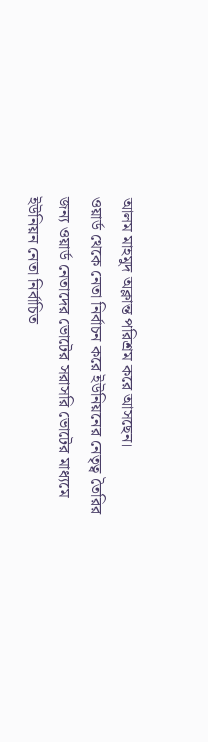আলম মাহমুদ অক্লান্ত পরিশ্রম করে আসছেন।
ওয়ার্ড থেকে নেতা নির্বাচন করে ইউনিয়নের নেতৃত্ব তৈরির জন্য ওয়ার্ড নেতাদের ভোটের সরাসরি ভোটের মাধ্যমে ইউনিয়ন নেতা নির্বাচিত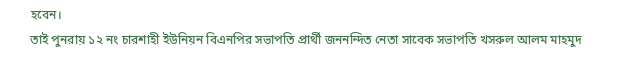হবেন।
তাই পুনরায় ১২ নং চারশাহী ইউনিয়ন বিএনপির সভাপতি প্রার্থী জননন্দিত নেতা সাবেক সভাপতি খসরুল আলম মাহমুদ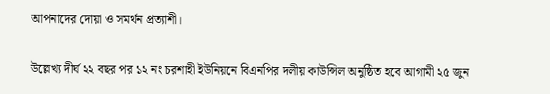আপনাদের দোয়া ও সমর্থন প্রত্যাশী।

উল্লেখ্য দীর্ঘ ২২ বছর পর ১২ নং চরশাহী ইউনিয়নে বিএনপির দলীয় কাউন্সিল অনুষ্ঠিত হবে আগামী ২৫ জুন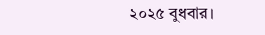২০২৫ বুধবার।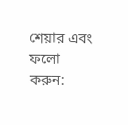শেয়ার এবং ফলো করুন: